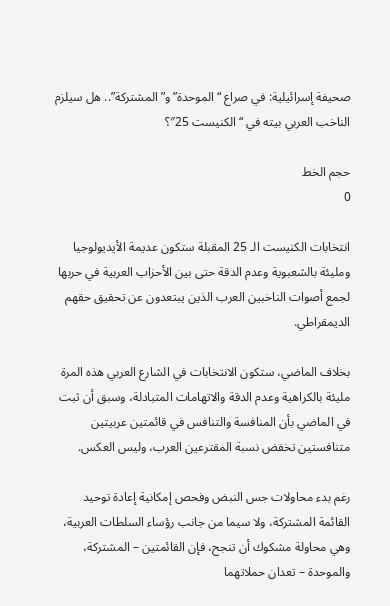صحيفة إسرائيلية: في صراع “الموحدة” و”المشتركة”.. هل سيلزم الناخب العربي بيته في “الكنيست 25″؟

حجم الخط
0

انتخابات الكنيست الـ 25 المقبلة ستكون عديمة الأيديولوجيا ومليئة بالشعبوية وعدم الدقة حتى بين الأحزاب العربية في حربها لجمع أصوات الناخبين العرب الذين يبتعدون عن تحقيق حقهم الديمقراطي.

بخلاف الماضي، ستكون الانتخابات في الشارع العربي هذه المرة مليئة بالكراهية وعدم الدقة والاتهامات المتبادلة، وسبق أن ثبت في الماضي بأن المنافسة والتنافس في قائمتين عربيتين متنافستين تخفض نسبة المقترعين العرب، وليس العكس.

رغم بدء محاولات جس النبض وفحص إمكانية إعادة توحيد القائمة المشتركة، ولا سيما من جانب رؤساء السلطات العربية، وهي محاولة مشكوك أن تنجح، فإن القائمتين – المشتركة، والموحدة – تعدان حملاتهما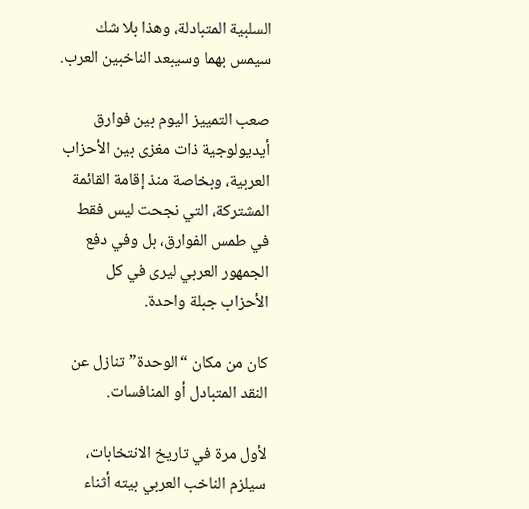السلبية المتبادلة، وهذا بلا شك سيمس بهما وسيبعد الناخبين العرب.

صعب التمييز اليوم بين فوارق أيديولوجية ذات مغزى بين الأحزاب العربية، وبخاصة منذ إقامة القائمة المشتركة، التي نجحت ليس فقط في طمس الفوارق، بل وفي دفع الجمهور العربي ليرى في كل الأحزاب جبلة واحدة.

كان من مكان “الوحدة” تنازل عن النقد المتبادل أو المنافسات.

لأول مرة في تاريخ الانتخابات، سيلزم الناخب العربي بيته أثناء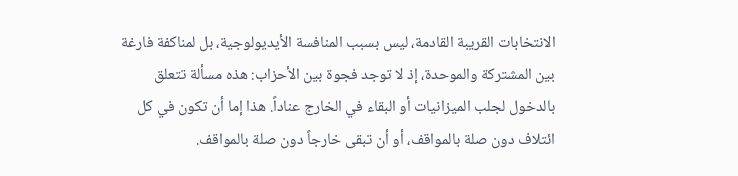الانتخابات القريبة القادمة، ليس بسبب المنافسة الأيديولوجية، بل لمناكفة فارغة بين المشتركة والموحدة، إذ لا توجد فجوة بين الأحزاب: هذه مسألة تتعلق بالدخول لجلب الميزانيات أو البقاء في الخارج عناداً. هذا إما أن تكون في كل ائتلاف دون صلة بالمواقف، أو أن تبقى خارجاً دون صلة بالمواقف.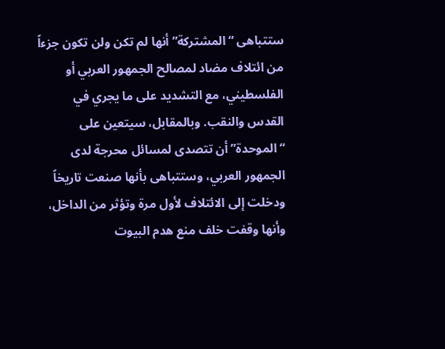ستتباهى “المشتركة” أنها لم تكن ولن تكون جزءاً من ائتلاف مضاد لمصالح الجمهور العربي أو الفلسطيني، مع التشديد على ما يجري في القدس والنقب. وبالمقابل، سيتعين على “الموحدة” أن تتصدى لمسائل محرجة لدى الجمهور العربي، وستتباهى بأنها صنعت تاريخاً ودخلت إلى الائتلاف لأول مرة وتؤثر من الداخل، وأنها وقفت خلف منع هدم البيوت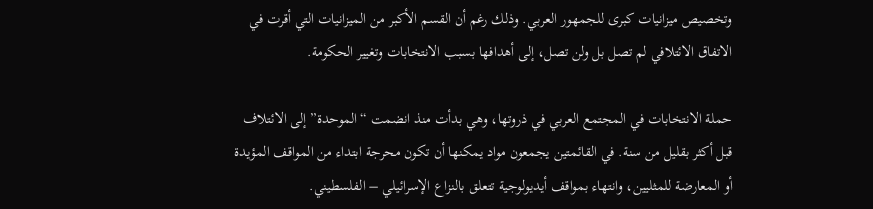وتخصيص ميزانيات كبرى للجمهور العربي. وذلك رغم أن القسم الأكبر من الميزانيات التي أقرت في الاتفاق الائتلافي لم تصل بل ولن تصل، إلى أهدافها بسبب الانتخابات وتغيير الحكومة.

حملة الانتخابات في المجتمع العربي في ذروتها، وهي بدأت منذ انضمت “الموحدة” إلى الائتلاف قبل أكثر بقليل من سنة. في القائمتين يجمعون مواد يمكنها أن تكون محرجة ابتداء من المواقف المؤيدة أو المعارضة للمثليين، وانتهاء بمواقف أيديولوجية تتعلق بالنزاع الإسرائيلي – الفلسطيني.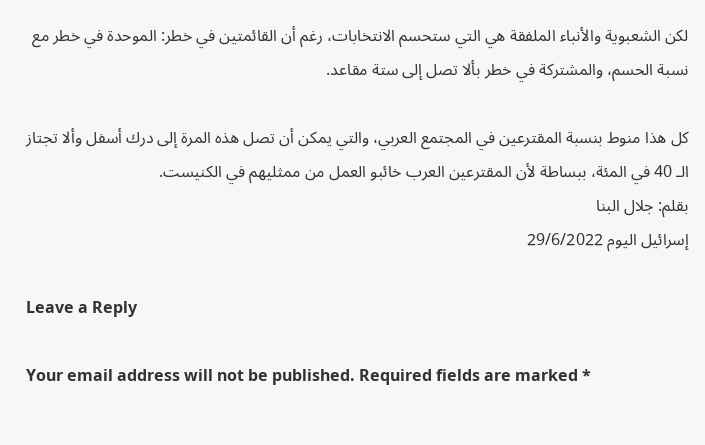لكن الشعبوية والأنباء الملفقة هي التي ستحسم الانتخابات، رغم أن القائمتين في خطر: الموحدة في خطر مع نسبة الحسم، والمشتركة في خطر بألا تصل إلى ستة مقاعد.

كل هذا منوط بنسبة المقترعين في المجتمع العربي، والتي يمكن أن تصل هذه المرة إلى درك أسفل وألا تجتاز الـ 40 في المئة، ببساطة لأن المقترعين العرب خائبو العمل من ممثليهم في الكنيست.
بقلم: جلال البنا
إسرائيل اليوم 29/6/2022

Leave a Reply

Your email address will not be published. Required fields are marked *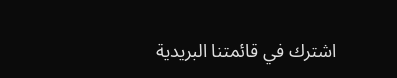اشترك في قائمتنا البريدية